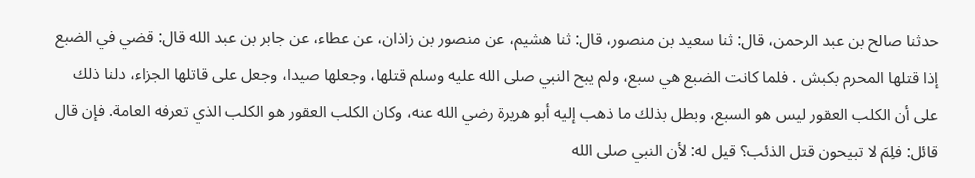حدثنا صالح بن عبد الرحمن، قال: ثنا سعيد بن منصور، قال: ثنا هشيم، عن منصور بن زاذان، عن عطاء، عن جابر بن عبد الله قال: قضي في الضبع إذا قتلها المحرم بكبش . فلما كانت الضبع هي سبع، ولم يبح النبي صلى الله عليه وسلم قتلها، وجعلها صيدا، وجعل على قاتلها الجزاء، دلنا ذلك على أن الكلب العقور ليس هو السبع، وبطل بذلك ما ذهب إليه أبو هريرة رضي الله عنه، وكان الكلب العقور هو الكلب الذي تعرفه العامة. فإن قال قائل: فلِمَ لا تبيحون قتل الذئب؟ قيل له: لأن النبي صلى الله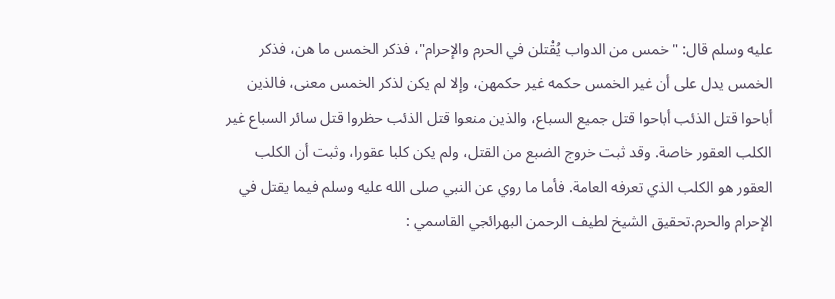عليه وسلم قال: "خمس من الدواب يُقْتلن في الحرم والإحرام"، فذكر الخمس ما هن، فذكر الخمس يدل على أن غير الخمس حكمه غير حكمهن، وإلا لم يكن لذكر الخمس معنى، فالذين أباحوا قتل الذئب أباحوا قتل جميع السباع، والذين منعوا قتل الذئب حظروا قتل سائر السباع غير الكلب العقور خاصة. وقد ثبت خروج الضبع من القتل، ولم يكن كلبا عقورا، وثبت أن الكلب العقور هو الكلب الذي تعرفه العامة. فأما ما روي عن النبي صلى الله عليه وسلم فيما يقتل في الإحرام والحرم.تحقيق الشيخ لطيف الرحمن البهرائجي القاسمي :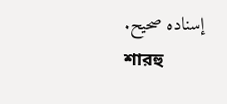إسناده صحيح.
শারহু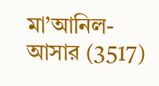মা’আনিল-আসার (3517)